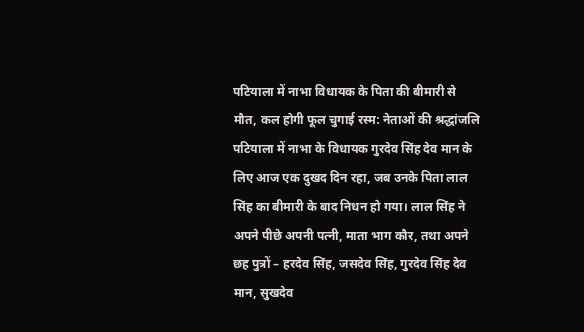पटियाला में नाभा विधायक के पिता की बीमारी से मौत, कल होगी फूल चुगाई रस्म: नेताओं की श्रद्धांजलि
पटियाला में नाभा के विधायक गुरदेव सिंह देव मान के लिए आज एक दुखद दिन रहा, जब उनके पिता लाल सिंह का बीमारी के बाद निधन हो गया। लाल सिंह ने अपने पीछे अपनी पत्नी, माता भाग कौर, तथा अपने छह पुत्रों – हरदेव सिंह, जसदेव सिंह, गुरदेव सिंह देव मान, सुखदेव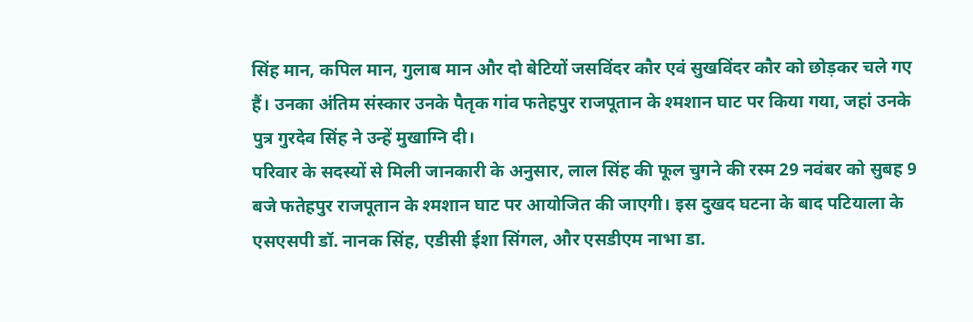सिंह मान, कपिल मान, गुलाब मान और दो बेटियों जसविंदर कौर एवं सुखविंदर कौर को छोड़कर चले गए हैं। उनका अंतिम संस्कार उनके पैतृक गांव फतेहपुर राजपूतान के श्मशान घाट पर किया गया, जहां उनके पुत्र गुरदेव सिंह ने उन्हें मुखाग्नि दी।
परिवार के सदस्यों से मिली जानकारी के अनुसार, लाल सिंह की फूल चुगने की रस्म 29 नवंबर को सुबह 9 बजे फतेहपुर राजपूतान के श्मशान घाट पर आयोजित की जाएगी। इस दुखद घटना के बाद पटियाला के एसएसपी डॉ. नानक सिंह, एडीसी ईशा सिंगल, और एसडीएम नाभा डा.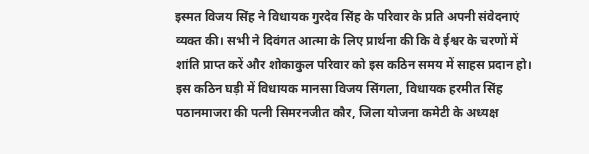इस्मत विजय सिंह ने विधायक गुरदेव सिंह के परिवार के प्रति अपनी संवेदनाएं व्यक्त की। सभी ने दिवंगत आत्मा के लिए प्रार्थना की कि वे ईश्वर के चरणों में शांति प्राप्त करें और शोकाकुल परिवार को इस कठिन समय में साहस प्रदान हो।
इस कठिन घड़ी में विधायक मानसा विजय सिंगला, विधायक हरमीत सिंह पठानमाजरा की पत्नी सिमरनजीत कौर, जिला योजना कमेटी के अध्यक्ष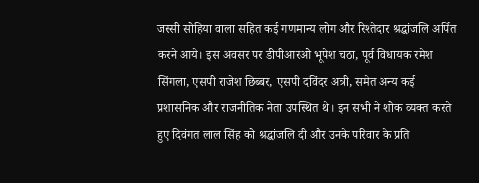जस्सी सोहिया वाला सहित कई गणमान्य लोग और रिश्तेदार श्रद्धांजलि अर्पित करने आये। इस अवसर पर डीपीआरओ भूपेश चठा, पूर्व विधायक रमेश सिंगला, एसपी राजेश छिब्बर, एसपी दविंदर अत्री, समेत अन्य कई प्रशासनिक और राजनीतिक नेता उपस्थित थे। इन सभी ने शोक व्यक्त करते हुए दिवंगत लाल सिंह को श्रद्धांजलि दी और उनके परिवार के प्रति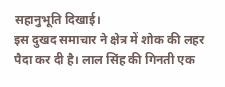सहानुभूति दिखाई।
इस दुखद समाचार ने क्षेत्र में शोक की लहर पैदा कर दी है। लाल सिंह की गिनती एक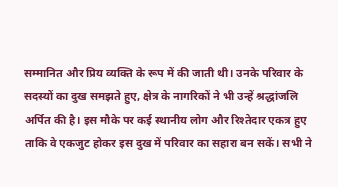सम्मानित और प्रिय व्यक्ति के रूप में की जाती थी। उनके परिवार के सदस्यों का दुख समझते हुए, क्षेत्र के नागरिकों ने भी उन्हें श्रद्धांजलि अर्पित की है। इस मौके पर कई स्थानीय लोग और रिश्तेदार एकत्र हुए ताकि वे एकजुट होकर इस दुख में परिवार का सहारा बन सकें। सभी ने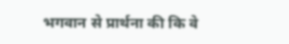भगवान से प्रार्थना की कि वे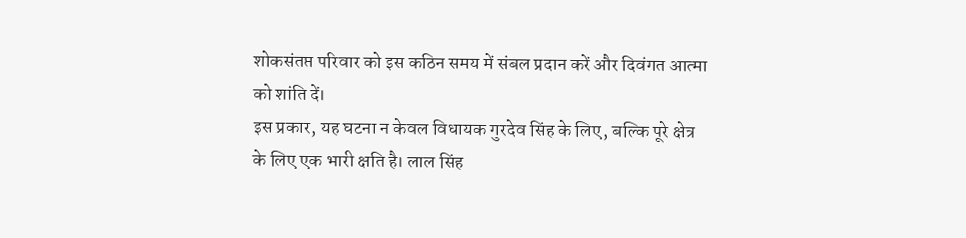शोकसंतप्त परिवार को इस कठिन समय में संबल प्रदान करें और दिवंगत आत्मा को शांति दें।
इस प्रकार, यह घटना न केवल विधायक गुरदेव सिंह के लिए, बल्कि पूरे क्षेत्र के लिए एक भारी क्षति है। लाल सिंह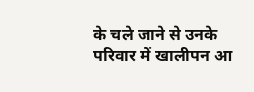के चले जाने से उनके परिवार में खालीपन आ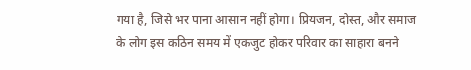गया है, जिसे भर पाना आसान नहीं होगा। प्रियजन, दोस्त, और समाज के लोग इस कठिन समय में एकजुट होकर परिवार का साहारा बनने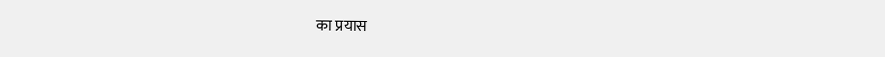का प्रयास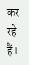कर रहे हैं।